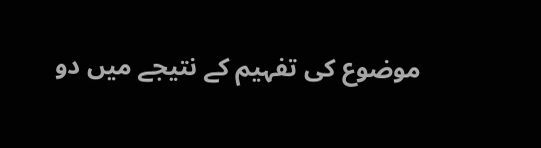موضوع کی تفہیم کے نتیجے میں دو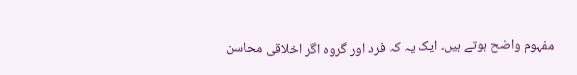مفہوم واضح ہوتے ہیں۔ ایک یہ کہ فرد اور گروہ اگر اخلاقی محاسن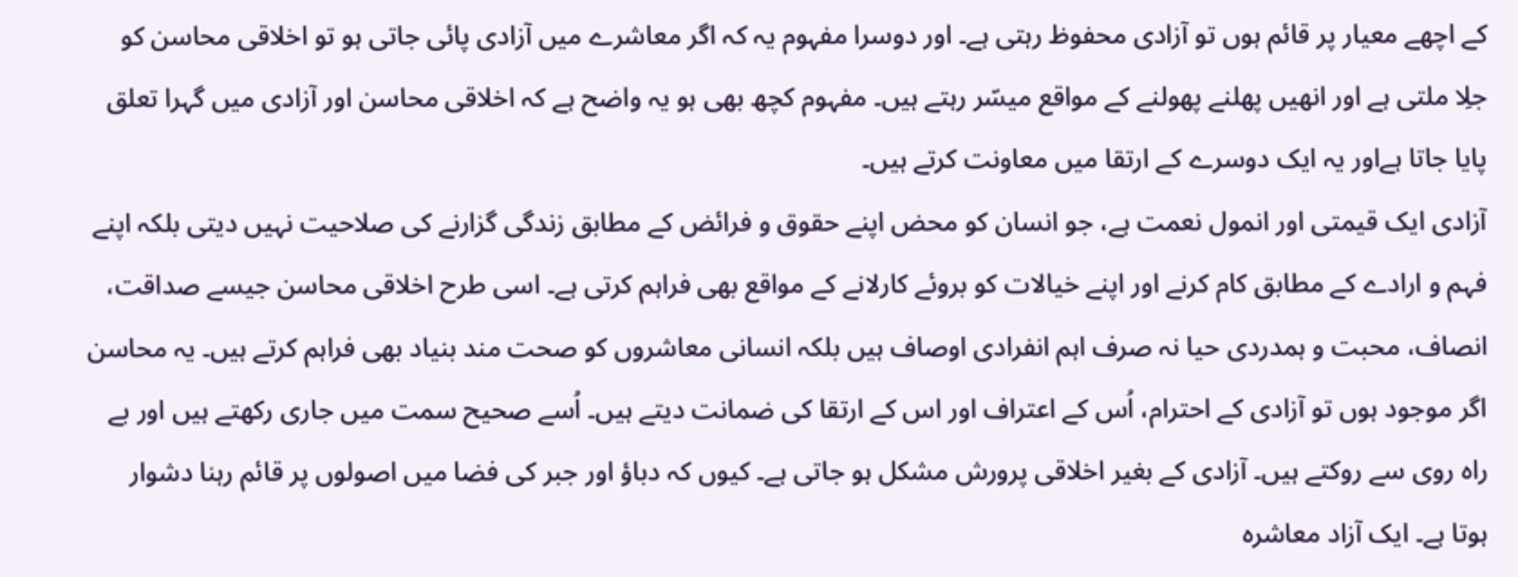کے اچھے معیار پر قائم ہوں تو آزادی محفوظ رہتی ہے۔ اور دوسرا مفہوم یہ کہ اگر معاشرے میں آزادی پائی جاتی ہو تو اخلاقی محاسن کو جلِا ملتی ہے اور انھیں پھلنے پھولنے کے مواقع میسّر رہتے ہیں۔ مفہوم کچھ بھی ہو یہ واضح ہے کہ اخلاقی محاسن اور آزادی میں گہرا تعلق پایا جاتا ہےاور یہ ایک دوسرے کے ارتقا میں معاونت کرتے ہیں۔
آزادی ایک قیمتی اور انمول نعمت ہے، جو انسان کو محض اپنے حقوق و فرائض کے مطابق زندگی گزارنے کی صلاحیت نہیں دیتی بلکہ اپنے فہم و ارادے کے مطابق کام کرنے اور اپنے خیالات کو بروئے کارلانے کے مواقع بھی فراہم کرتی ہے۔ اسی طرح اخلاقی محاسن جیسے صداقت، انصاف، محبت و ہمدردی حیا نہ صرف اہم انفرادی اوصاف ہیں بلکہ انسانی معاشروں کو صحت مند بنیاد بھی فراہم کرتے ہیں۔ یہ محاسن اگر موجود ہوں تو آزادی کے احترام، اُس کے اعتراف اور اس کے ارتقا کی ضمانت دیتے ہیں۔ اُسے صحیح سمت میں جاری رکھتے ہیں اور بے راہ روی سے روکتے ہیں۔ آزادی کے بغیر اخلاقی پرورش مشکل ہو جاتی ہے۔ کیوں کہ دباؤ اور جبر کی فضا میں اصولوں پر قائم رہنا دشوار ہوتا ہے۔ ایک آزاد معاشرہ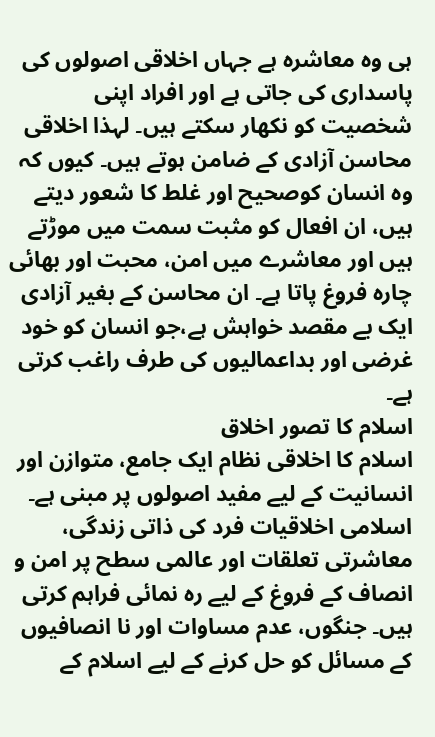ہی وہ معاشرہ ہے جہاں اخلاقی اصولوں کی پاسداری کی جاتی ہے اور افراد اپنی شخصیت کو نکھار سکتے ہیں۔ لہذا اخلاقی محاسن آزادی کے ضامن ہوتے ہیں۔ کیوں کہ وہ انسان کوصحیح اور غلط کا شعور دیتے ہیں، ان افعال کو مثبت سمت میں موڑتے ہیں اور معاشرے میں امن، محبت اور بھائی چارہ فروغ پاتا ہے۔ ان محاسن کے بغیر آزادی ایک بے مقصد خواہش ہے،جو انسان کو خود غرضی اور بداعمالیوں کی طرف راغب کرتی ہے۔
اسلام کا تصور اخلاق
اسلام کا اخلاقی نظام ایک جامع، متوازن اور انسانیت کے لیے مفید اصولوں پر مبنی ہے۔ اسلامی اخلاقیات فرد کی ذاتی زندگی، معاشرتی تعلقات اور عالمی سطح پر امن و انصاف کے فروغ کے لیے رہ نمائی فراہم کرتی ہیں۔ جنگوں، عدم مساوات اور نا انصافیوں کے مسائل کو حل کرنے کے لیے اسلام کے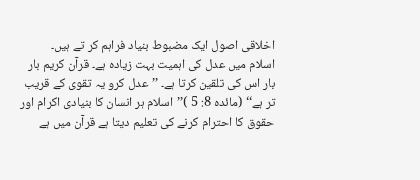اخلاقی اصول ایک مضبوط بنیاد فراہم کر تے ہیں۔
اسلام میں عدل کی اہمیت بہت زیادہ ہے۔ قرآن کریم بار بار اس کی تلقین کرتا ہے۔ ’’عدل کرو یہ تقوی کے قریب تر ہے‘‘ (مائدہ 8: 5 )’’اسلام ہر انسان کا بنیادی اکرام اور حقوق کا احترام کرنے کی تعلیم دیتا ہے قرآن میں ہے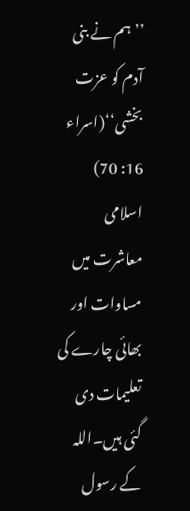’’ہم نے بنی آدم کو عزت بخشی‘‘(اسراء 16: 70) اسلامی معاشرت میں مساوات اور بھائی چارے کی تعلیمات دی گئی ہیں۔اللہ کے رسول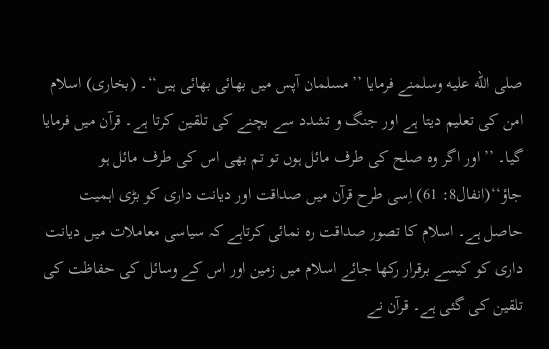صلى الله عليه وسلمنے فرمایا ’’مسلمان آپس میں بھائی بھائی ہیں‘‘۔ (بخاری) اسلام امن کی تعلیم دیتا ہے اور جنگ و تشدد سے بچنے کی تلقین کرتا ہے۔ قرآن میں فرمایا گیا۔ ’’اور اگر وہ صلح کی طرف مائل ہوں تو تم بھی اس کی طرف مائل ہو جاؤ‘‘(انفال8: 61) اِسی طرح قرآن میں صداقت اور دیانت داری کو بڑی اہمیت حاصل ہے۔ اسلام کا تصور صداقت رہ نمائی کرتاہے کہ سیاسی معاملات میں دیانت داری کو کیسے برقرار رکھا جائے اسلام میں زمین اور اس کے وسائل کی حفاظت کی تلقین کی گئی ہے۔ قرآن نے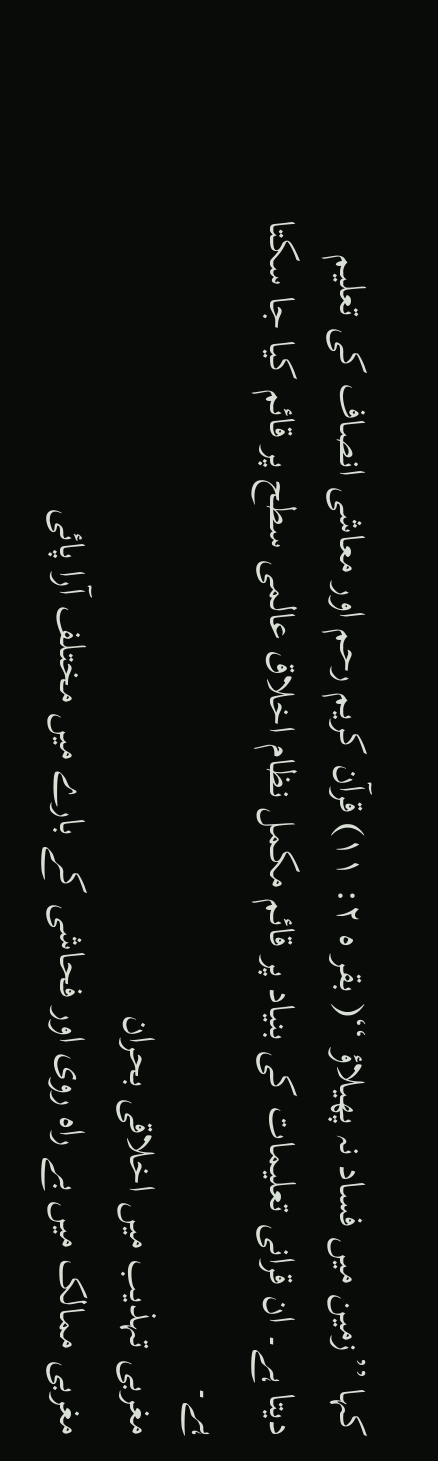کہا ’’زمین میں فساد نہ پھیلاؤ ‘‘( بقر ہ ۲: ۱۱) قرآن کریم رحم اور معاشی انصاف کی تعلیم دیتا ہے۔ ان قرانی تعلیمات کی بنیاد پر قائم مکمل نظام اخلاق عالمی سطح پر قائم کیا جا سکتا ہے۔
مغربی تہذیب میں اخلاقی بحران
مغربی ممالک میں بے راہ روی اور فحاشی کے بارے میں مختلف آرا پائی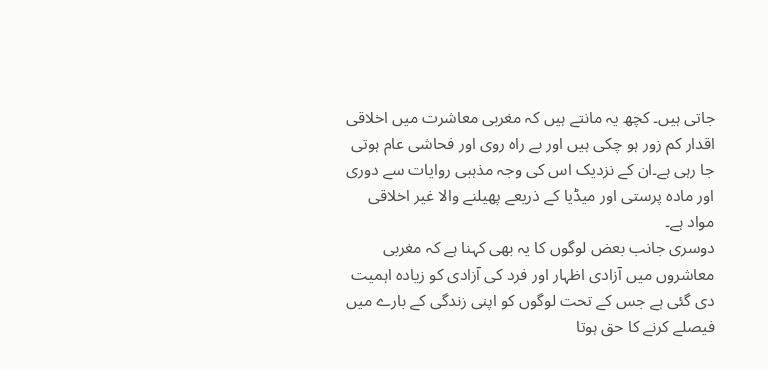جاتی ہیں۔ کچھ یہ مانتے ہیں کہ مغربی معاشرت میں اخلاقی اقدار کم زور ہو چکی ہیں اور بے راہ روی اور فحاشی عام ہوتی جا رہی ہے۔ان کے نزدیک اس کی وجہ مذہبی روایات سے دوری اور مادہ پرستی اور میڈیا کے ذریعے پھیلنے والا غیر اخلاقی مواد ہے۔
دوسری جانب بعض لوگوں کا یہ بھی کہنا ہے کہ مغربی معاشروں میں آزادی اظہار اور فرد کی آزادی کو زیادہ اہمیت دی گئی ہے جس کے تحت لوگوں کو اپنی زندگی کے بارے میں فیصلے کرنے کا حق ہوتا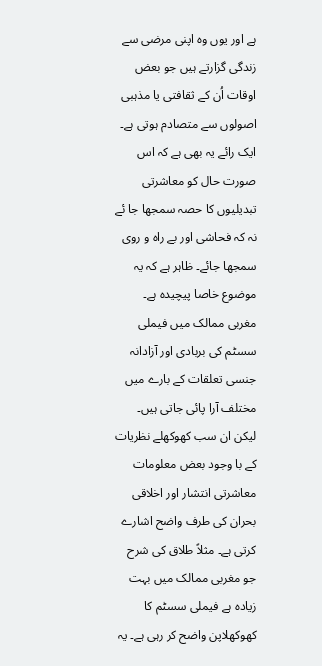ہے اور یوں وہ اپنی مرضی سے زندگی گزارتے ہیں جو بعض اوقات اُن کے ثقافتی یا مذہبی اصولوں سے متصادم ہوتی ہے۔
ایک رائے یہ بھی ہے کہ اس صورت حال کو معاشرتی تبدیلیوں کا حصہ سمجھا جا ئے نہ کہ فحاشی اور بے راہ و روی سمجھا جائے۔ ظاہر ہے کہ یہ موضوع خاصا پیچیدہ ہے۔ مغربی ممالک میں فیملی سسٹم کی بربادی اور آزادانہ جنسی تعلقات کے بارے میں مختلف آرا پائی جاتی ہیں۔ لیکن ان سب کھوکھلے نظریات کے با وجود بعض معلومات معاشرتی انتشار اور اخلاقی بحران کی طرف واضح اشارے کرتی ہے۔ مثلاً طلاق کی شرح جو مغربی ممالک میں بہت زیادہ ہے فیملی سسٹم کا کھوکھلاپن واضح کر رہی ہے۔ یہ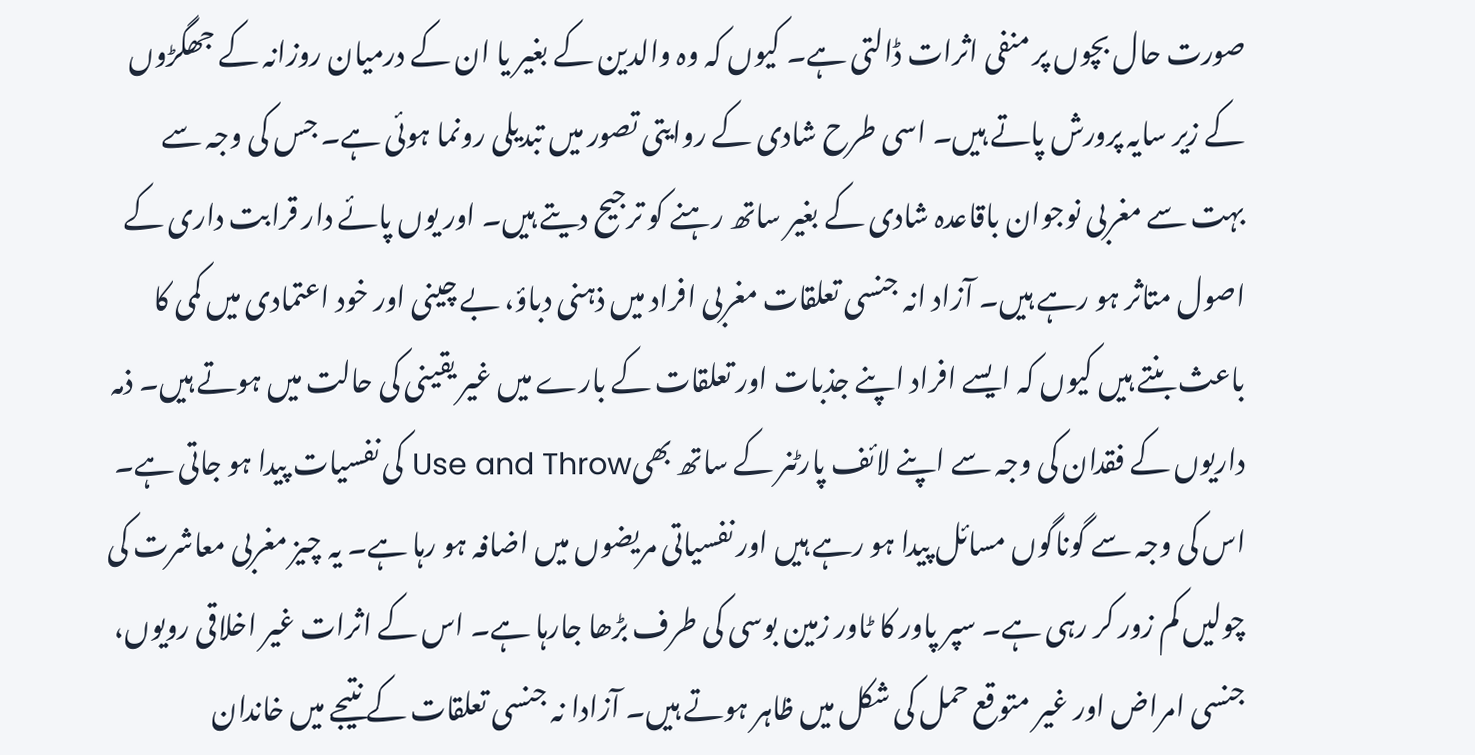صورت حال بچوں پر منفی اثرات ڈالتی ہے۔ کیوں کہ وہ والدین کے بغیر یا ان کے درمیان روزانہ کے جھگڑوں کے زیر سایہ پرورش پاتے ہیں۔ اسی طرح شادی کے روایتی تصور میں تبدیلی رونما ہوئی ہے۔ جس کی وجہ سے بہت سے مغربی نوجوان باقاعدہ شادی کے بغیر ساتھ رہنے کو ترجیح دیتے ہیں۔ اور یوں پائے دار قرابت داری کے اصول متاثر ہو رہے ہیں۔ آزاد انہ جنسی تعلقات مغربی افراد میں ذہنی دباؤ، بے چینی اور خود اعتمادی میں کمی کا باعث بنتے ہیں کیوں کہ ایسے افراد اپنے جذبات اور تعلقات کے بارے میں غیر یقینی کی حالت میں ہوتے ہیں۔ ذمہ داریوں کے فقدان کی وجہ سے اپنے لائف پارٹنر کے ساتھ بھیUse and Throw کی نفسیات پیدا ہو جاتی ہے۔ اس کی وجہ سے گوناگوں مسائل پیدا ہو رہے ہیں اور نفسیاتی مریضوں میں اضافہ ہو رہا ہے۔ یہ چیز مغربی معاشرت کی چولیں کم زور کر رہی ہے۔ سپر پاور کا ٹاور زمین بوسی کی طرف بڑھا جارہا ہے۔ اس کے اثرات غیر اخلاقی رویوں، جنسی امراض اور غیر متوقع حمل کی شکل میں ظاہر ہوتے ہیں۔ آزادا نہ جنسی تعلقات کے نتیجے میں خاندان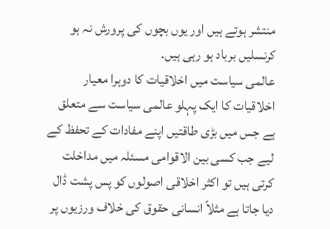منتشر ہوتے ہیں اور یوں بچوں کی پرورش نہ ہو کرنسلیں برباد ہو رہی ہیں۔
عالمی سیاست میں اخلاقیات کا دوہرا معیار
اخلاقیات کا ایک پہلو عالمی سیاست سے متعلق ہے جس میں بڑی طاقتیں اپنے مفادات کے تحفظ کے لیے جب کسی بین الاقوامی مسئلہ میں مداخلت کرتی ہیں تو اکثر اخلاقی اصولوں کو پس پشت ڈال دیا جاتا ہے مثلاً انسانی حقوق کی خلاف ورزیوں پر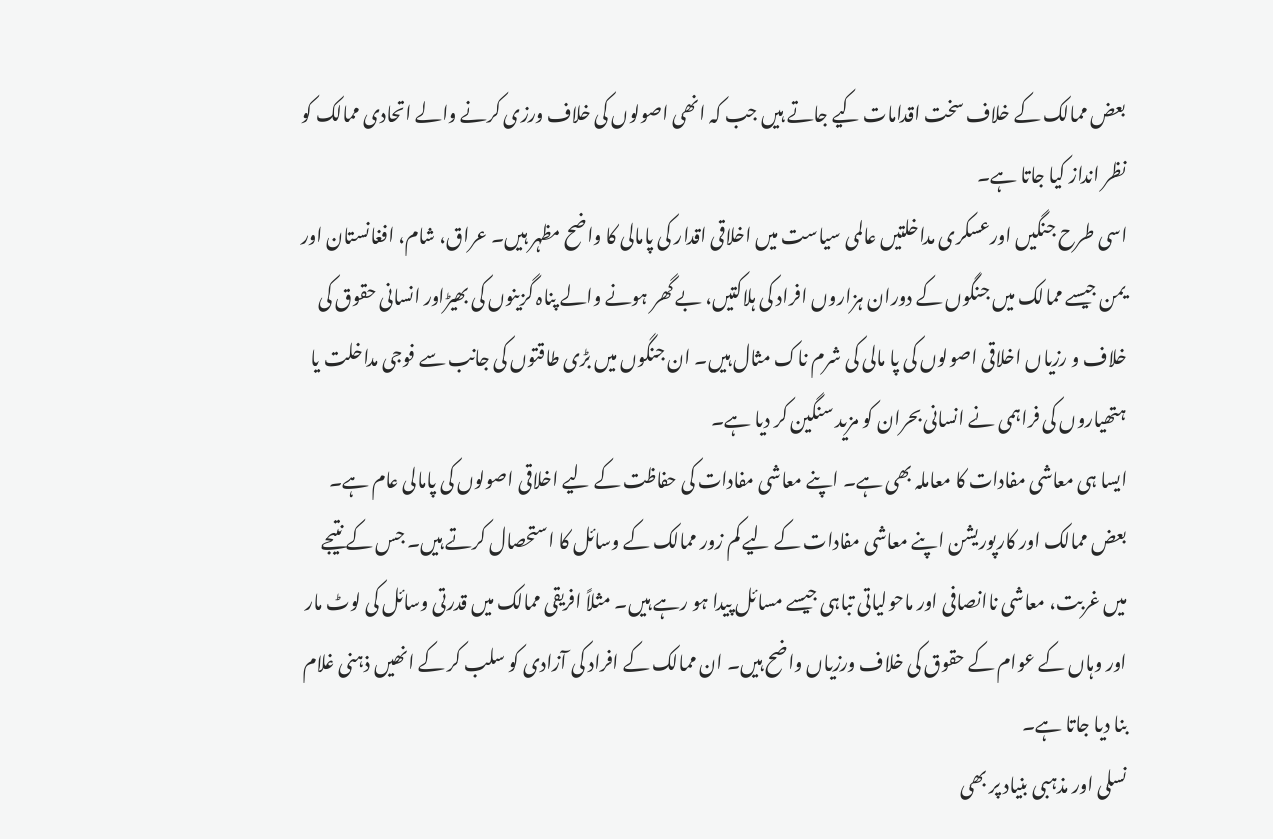بعض ممالک کے خلاف سخت اقدامات کیے جاتے ہیں جب کہ انھی اصولوں کی خلاف ورزی کرنے والے اتحادی ممالک کو نظر انداز کیا جاتا ہے۔
اسی طرح جنگیں اورعسکری مداخلتیں عالمی سیاست میں اخلاقی اقدار کی پامالی کا واضح مظہر ہیں۔ عراق، شام، افغانستان اور یمن جیسے ممالک میں جنگوں کے دوران ہزاروں افراد کی ہلاکتیں، بے گھر ہونے والے پناہ گزینوں کی بھیڑاور انسانی حقوق کی خلاف و رزیاں اخلاقی اصولوں کی پا مالی کی شرم ناک مثال ہیں۔ ان جنگوں میں بڑی طاقتوں کی جانب سے فوجی مداخلت یا ہتھیاروں کی فراہمی نے انسانی بحران کو مزید سنگین کر دیا ہے۔
ایسا ہی معاشی مفادات کا معاملہ بھی ہے۔ اپنے معاشی مفادات کی حفاظت کے لیے اخلاقی اصولوں کی پامالی عام ہے۔ بعض ممالک اور کارپوریشن اپنے معاشی مفادات کے لیے کم زور ممالک کے وسائل کا استحصال کرتے ہیں۔ جس کے نتیجے میں غربت، معاشی ناانصافی اور ماحولیاتی تباہی جیسے مسائل پیدا ہو رہے ہیں۔ مثلاً افریقی ممالک میں قدرتی وسائل کی لوٹ مار اور وہاں کے عوام کے حقوق کی خلاف ورزیاں واضح ہیں۔ ان ممالک کے افراد کی آزادی کو سلب کر کے انھیں ذہنی غلام بنا دیا جاتا ہے۔
نسلی اور مذہبی بنیاد پر بھی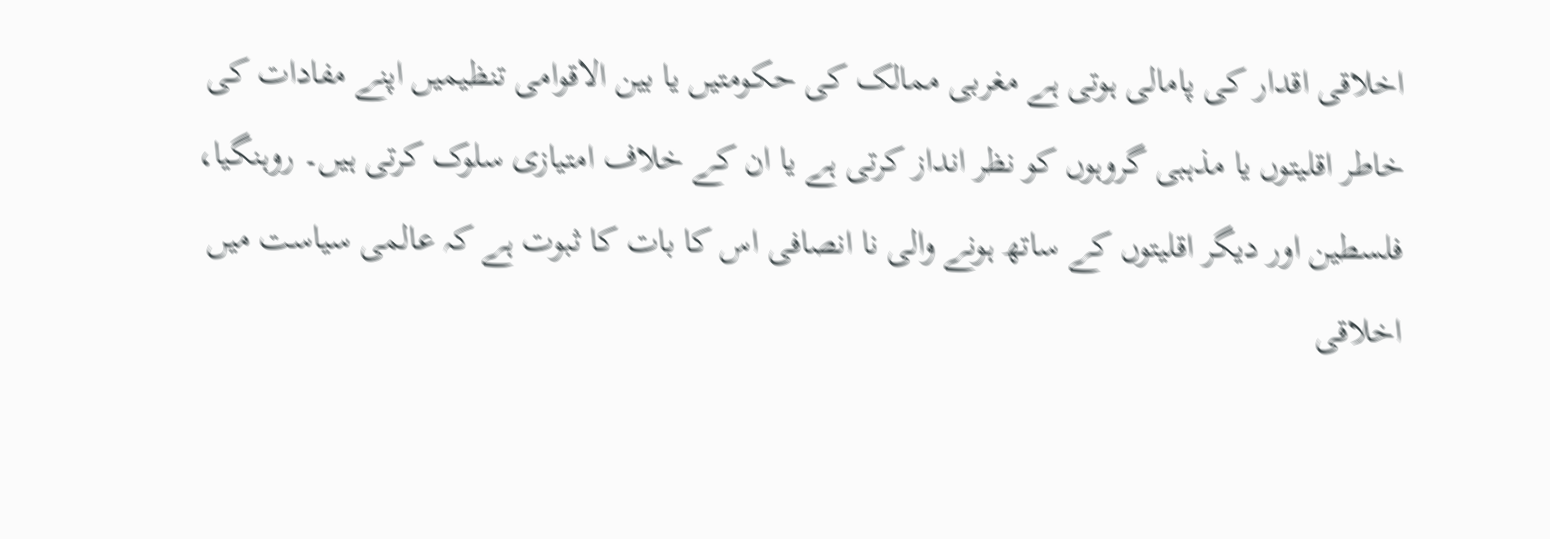اخلاقی اقدار کی پامالی ہوتی ہے مغربی ممالک کی حکومتیں یا بین الاقوامی تنظیمیں اپنے مفادات کی خاطر اقلیتوں یا مذہبی گروہوں کو نظر انداز کرتی ہے یا ان کے خلاف امتیازی سلوک کرتی ہیں۔ روہنگیا، فلسطین اور دیگر اقلیتوں کے ساتھ ہونے والی نا انصافی اس کا بات کا ثبوت ہے کہ عالمی سیاست میں اخلاقی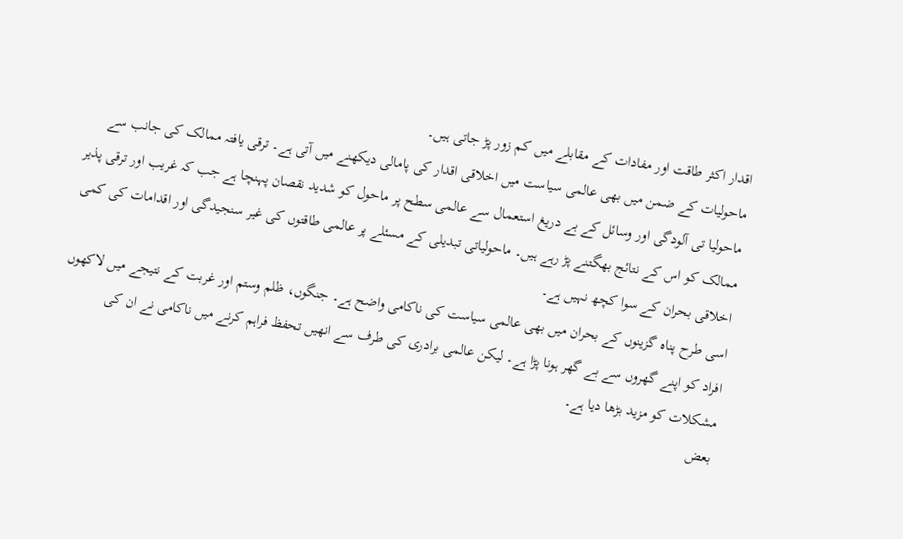اقدار اکثر طاقت اور مفادات کے مقابلے میں کم زور پڑ جاتی ہیں۔
ماحولیات کے ضمن میں بھی عالمی سیاست میں اخلاقی اقدار کی پامالی دیکھنے میں آتی ہے۔ ترقی یافتہ ممالک کی جانب سے ماحولیا تی آلودگی اور وسائل کے بے دریغ استعمال سے عالمی سطح پر ماحول کو شدید نقصان پہنچا ہے جب کہ غریب اور ترقی پذیر ممالک کو اس کے نتائج بھگتنے پڑ رہے ہیں۔ ماحولیاتی تبدیلی کے مسئلے پر عالمی طاقتوں کی غیر سنجیدگی اور اقدامات کی کمی اخلاقی بحران کے سوا کچھ نہیں ہے۔
اسی طرح پناہ گزینوں کے بحران میں بھی عالمی سیاست کی ناکامی واضح ہے۔ جنگوں، ظلم وستم اور غربت کے نتیجے میں لاکھوں افراد کو اپنے گھروں سے بے گھر ہونا پڑا ہے۔ لیکن عالمی برادری کی طرف سے انھیں تحفظ فراہم کرنے میں ناکامی نے ان کی مشکلات کو مزید بڑھا دیا ہے۔
بعض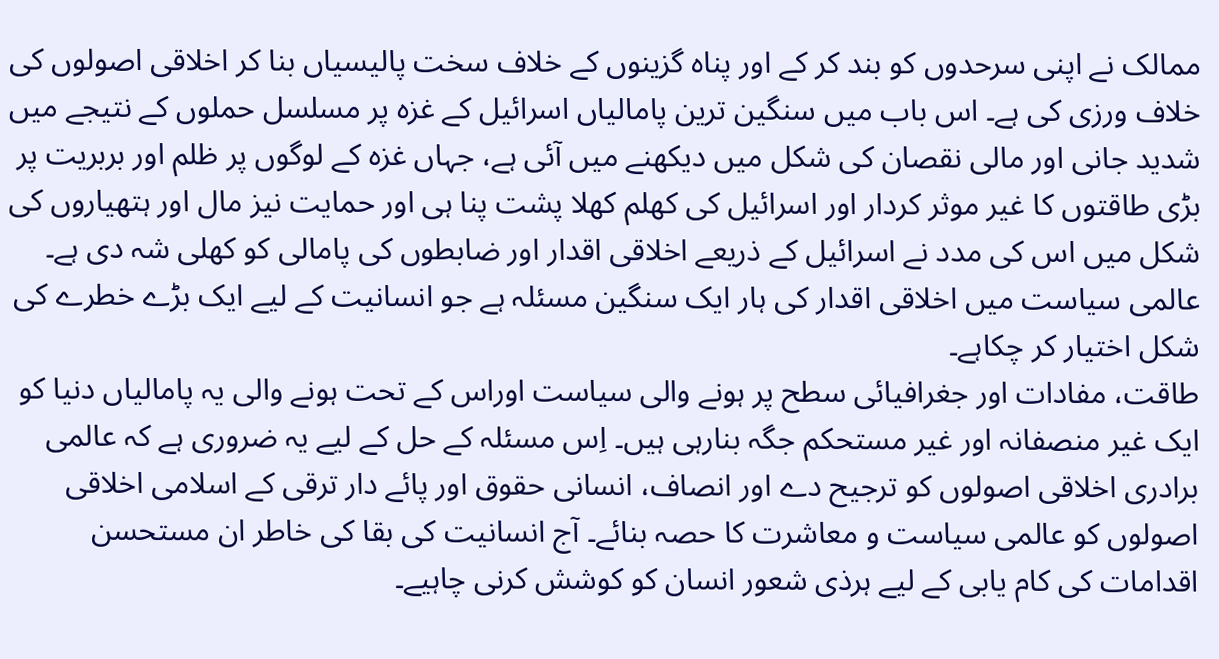ممالک نے اپنی سرحدوں کو بند کر کے اور پناہ گزینوں کے خلاف سخت پالیسیاں بنا کر اخلاقی اصولوں کی خلاف ورزی کی ہے۔ اس باب میں سنگین ترین پامالیاں اسرائیل کے غزہ پر مسلسل حملوں کے نتیجے میں شدید جانی اور مالی نقصان کی شکل میں دیکھنے میں آئی ہے، جہاں غزہ کے لوگوں پر ظلم اور بربریت پر بڑی طاقتوں کا غیر موثر کردار اور اسرائیل کی کھلم کھلا پشت پنا ہی اور حمایت نیز مال اور ہتھیاروں کی شکل میں اس کی مدد نے اسرائیل کے ذریعے اخلاقی اقدار اور ضابطوں کی پامالی کو کھلی شہ دی ہے۔
عالمی سیاست میں اخلاقی اقدار کی ہار ایک سنگین مسئلہ ہے جو انسانیت کے لیے ایک بڑے خطرے کی شکل اختیار کر چکاہے۔
طاقت، مفادات اور جغرافیائی سطح پر ہونے والی سیاست اوراس کے تحت ہونے والی یہ پامالیاں دنیا کو ایک غیر منصفانہ اور غیر مستحکم جگہ بنارہی ہیں۔ اِس مسئلہ کے حل کے لیے یہ ضروری ہے کہ عالمی برادری اخلاقی اصولوں کو ترجیح دے اور انصاف، انسانی حقوق اور پائے دار ترقی کے اسلامی اخلاقی اصولوں کو عالمی سیاست و معاشرت کا حصہ بنائے۔ آج انسانیت کی بقا کی خاطر ان مستحسن اقدامات کی کام یابی کے لیے ہرذی شعور انسان کو کوشش کرنی چاہیے۔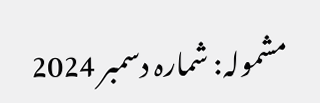مشمولہ: شمارہ دسمبر 2024